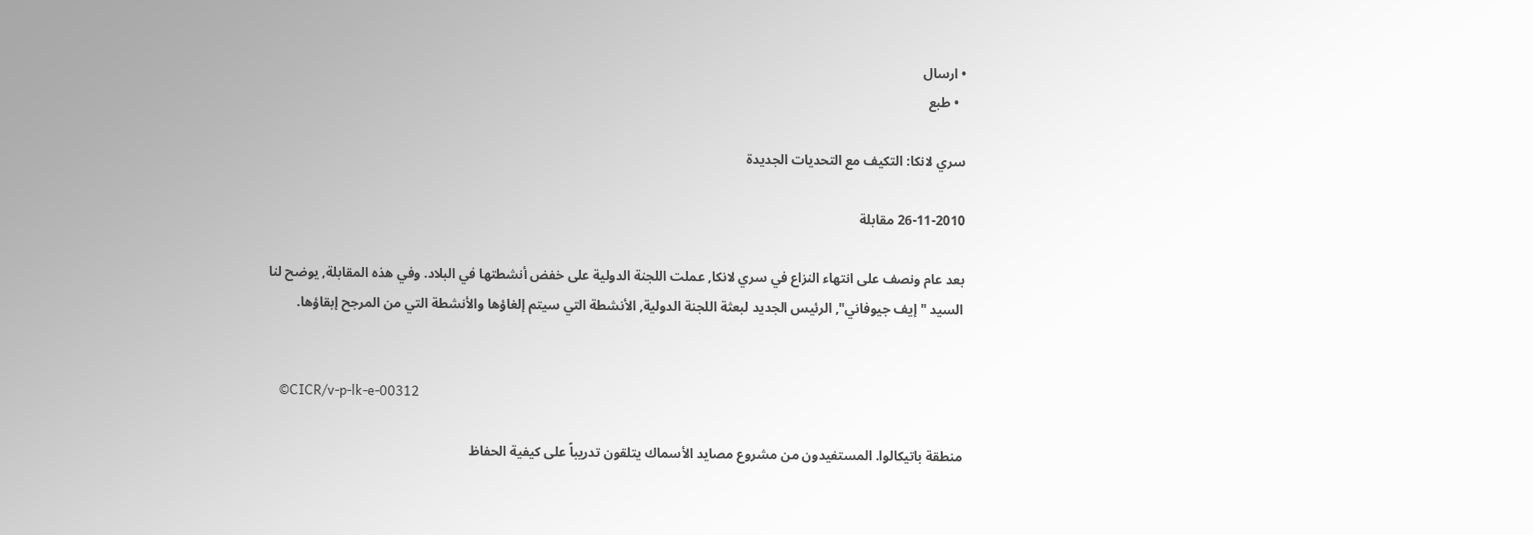• ارسال
  • طبع

سري لانكا: التكيف مع التحديات الجديدة

26-11-2010 مقابلة

بعد عام ونصف على انتهاء النزاع في سري لانكا, عملت اللجنة الدولية على خفض أنشطتها في البلاد. وفي هذه المقابلة, يوضح لنا السيد "إيف جيوفاني", الرئيس الجديد لبعثة اللجنة الدولية, الأنشطة التي سيتم إلغاؤها والأنشطة التي من المرجح إبقاؤها.


    ©CICR/v-p-lk-e-00312

منطقة باتيكالوا. المستفيدون من مشروع مصايد الأسماك يتلقون تدريباً على كيفية الحفاظ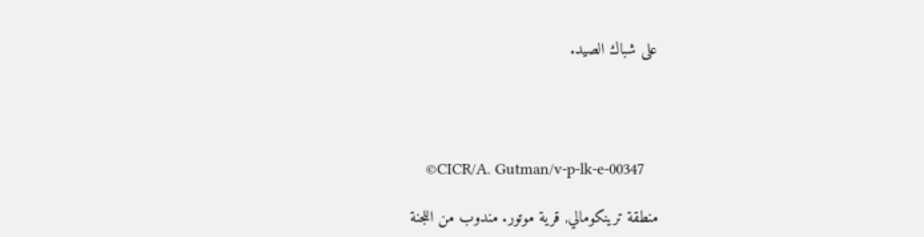على شباك الصيد.




    ©CICR/A. Gutman/v-p-lk-e-00347

منطقة ترينكومالي, قرية موتور. مندوب من اللجنة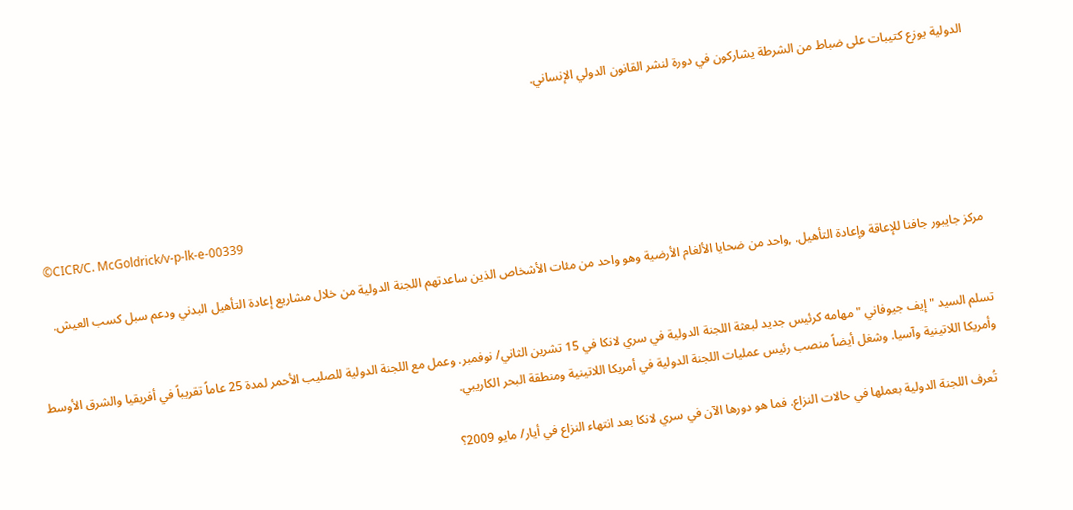الدولية يوزع كتيبات على ضباط من الشرطة يشاركون في دورة لنشر القانون الدولي الإنساني.




    ©CICR/C. McGoldrick/v-p-lk-e-00339

مركز جايبور جافنا للإعاقة وإعادة التأهيل. ,واحد من ضحايا الألغام الأرضية وهو واحد من مئات الأشخاص الذين ساعدتهم اللجنة الدولية من خلال مشاريع إعادة التأهيل البدني ودعم سبل كسب العيش.


تسلم السيد " إيف جيوفاني " مهامه كرئيس جديد لبعثة اللجنة الدولية في سري لانكا في 15 تشرين الثاني/ نوفمبر. وعمل مع اللجنة الدولية للصليب الأحمر لمدة 25 عاماً تقريباً في أفريقيا والشرق الأوسط وأمريكا اللاتينية وآسيا. وشغل أيضاً منصب رئيس عمليات اللجنة الدولية في أمريكا اللاتينية ومنطقة البحر الكاريبي.

  تُعرف اللجنة الدولية بعملها في حالات النزاع. فما هو دورها الآن في سري لانكا بعد انتهاء النزاع في أيار/ مايو 2009؟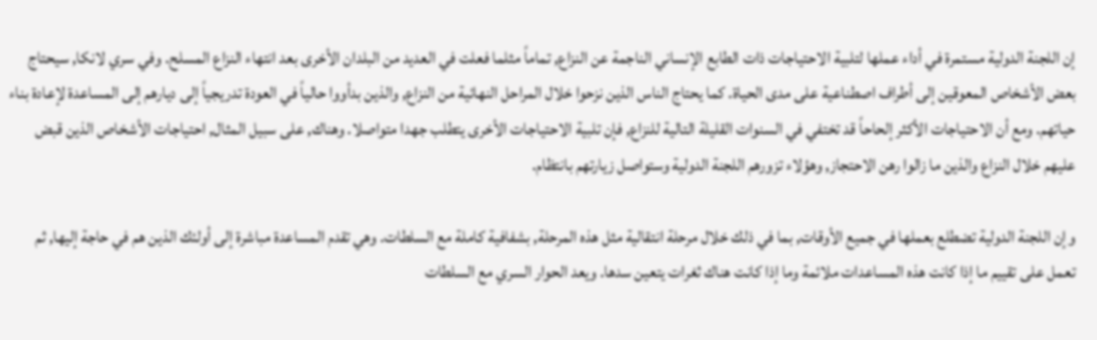إن اللجنة الدولية مستمرة في أداء عملها لتلبية الاحتياجات ذات الطابع الإنساني الناجمة عن النزاع, تماماً مثلما فعلت في العديد من البلدان الأخرى بعد انتهاء النزاع المسلح. وفي سري لانكا, سيحتاج بعض الأشخاص المعوقين إلى أطراف اصطناعية على مدى الحياة. كما يحتاج الناس الذين نزحوا خلال المراحل النهائية من النزاع, والذين بدأووا حالياً في العودة تدريجياً إلى ديارهم إلى المساعدة لإعادة بناء حياتهم. ومع أن الاحتياجات الأكثر إلحاحاً قد تختفي في السنوات القليلة التالية للنزاع, فإن تلبية الاحتياجات الأخرى يتطلب جهدا متواصلا. وهناك, على سبيل المثال, احتياجات الأشخاص الذين قبض عليهم خلال النزاع والذين ما زالوا رهن الاحتجاز, وهؤلاء تزورهم اللجنة الدولية وستواصل زيارتهم بانتظام.

وإن اللجنة الدولية تضطلع بعملها في جميع الأوقات, بما في ذلك خلال مرحلة انتقالية مثل هذه المرحلة, بشفافية كاملة مع السلطات. وهي تقدم المساعدة مباشرة إلى أولئك الذين هم في حاجة إليها, ثم تعمل على تقييم ما إذا كانت هذه المساعدات ملائمة وما إذا كانت هناك ثغرات يتعين سدها. ويعد الحوار السري مع السلطات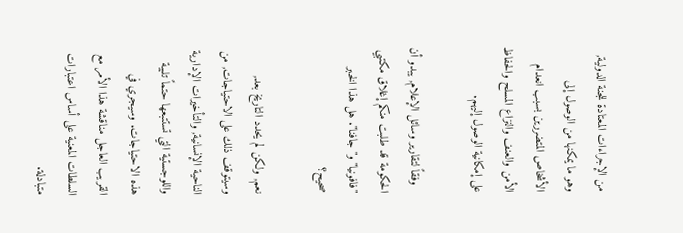من الإجراءات المعتادة للجنة الدولية, وهو ما يمكنها من الوصول إلى الأشخاص المتضررين بسبب انعدام الأمن والعنف والنزاع المسلح والحفاظ على إمكانية الوصول إليهم.

  وفقاً لتقارير وسائل الإعلام, يبدو أن الحكومة قد طلبت منكم إغلاق مكتبي "فافونيا" و"جافنا". هل هذا الخبر صحيح؟

نعم, ولكن لم يحدد التاريخ بعد, وسيتوقف ذلك على الاحتياجات, من الناحية الإنسانية, والتأخيرات الإدارية واللوجستية التي تستتبعها حتماً تلبية هذه الاحتياجات. وسيجري في القريب العاجل مناقشة هذا الأمر مع السلطات المعنية على أساس اعتبارات متبادلة.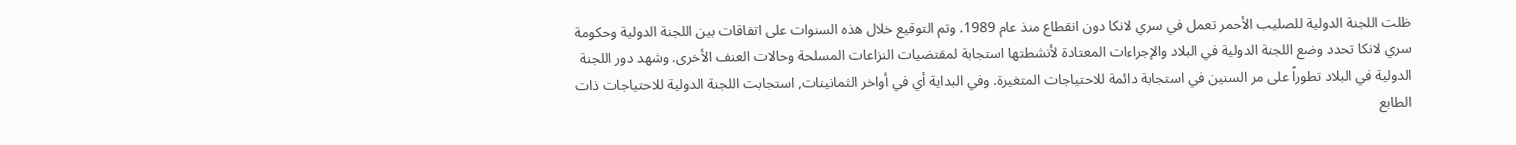ظلت اللجنة الدولية للصليب الأحمر تعمل في سري لانكا دون انقطاع منذ عام 1989. وتم التوقيع خلال هذه السنوات على اتفاقات بين اللجنة الدولية وحكومة سري لانكا تحدد وضع اللجنة الدولية في البلاد والإجراءات المعتادة لأنشطتها استجابة لمقتضيات النزاعات المسلحة وحالات العنف الأخرى. وشهد دور اللجنة الدولية في البلاد تطوراً على مر السنين في استجابة دائمة للاحتياجات المتغيرة. وفي البداية أي في أواخر الثمانينات, استجابت اللجنة الدولية للاحتياجات ذات الطابع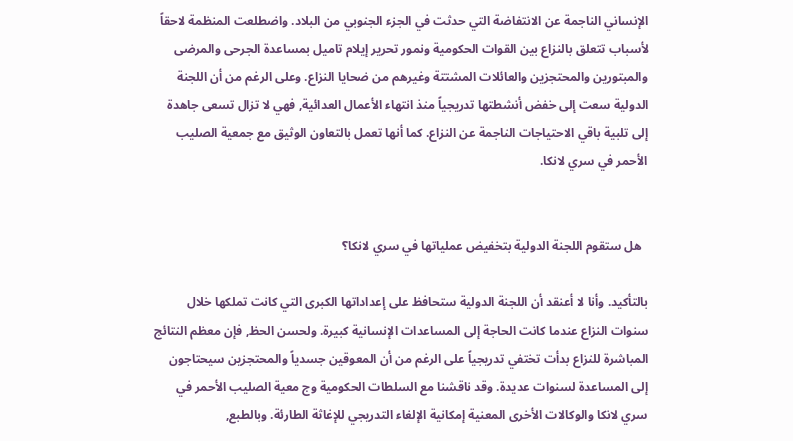الإنساني الناجمة عن الانتفاضة التي حدثت في الجزء الجنوبي من البلاد. واضطلعت المنظمة لاحقاً لأسباب تتعلق بالنزاع بين القوات الحكومية ونمور تحرير إيلام تاميل بمساعدة الجرحى والمرضى والمبتورين والمحتجزين والعائلات المشتتة وغيرهم من ضحايا النزاع. وعلى الرغم من أن اللجنة الدولية سعت إلى خفض أنشطتها تدريجياً منذ انتهاء الأعمال العدائية, فهي لا تزال تسعى جاهدة إلى تلبية باقي الاحتياجات الناجمة عن النزاع. كما أنها تعمل بالتعاون الوثيق مع جمعية الصليب الأحمر في سري لانكا.


  هل ستقوم اللجنة الدولية بتخفيض عملياتها في سري لانكا؟

بالتأكيد. وأنا لا أعنقد أن اللجنة الدولية ستحافظ على إعداداتها الكبرى التي كانت تملكها خلال سنوات النزاع عندما كانت الحاجة إلى المساعدات الإنسانية كبيرة. ولحسن الحظ, فإن معظم النتائج المباشرة للنزاع بدأت تختفي تدريجياً على الرغم من أن المعوقين جسدياً والمحتجزين سيحتاجون إلى المساعدة لسنوات عديدة. وقد ناقشنا مع السلطات الحكومية وج معية الصليب الأحمر في سري لانكا والوكالات الأخرى المعنية إمكانية الإلغاء التدريجي للإغاثة الطارئة. وبالطبع,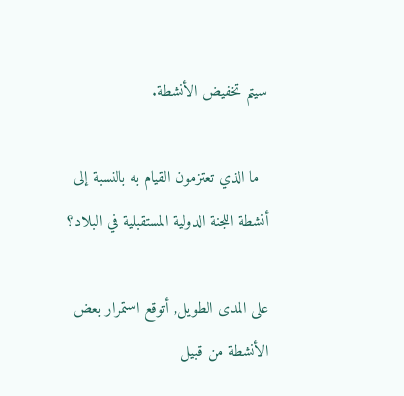سيتم تخفيض الأنشطة.

  ما الذي تعتزمون القيام به بالنسبة إلى أنشطة اللجنة الدولية المستقبلية في البلاد؟

على المدى الطويل, أتوقع استمرار بعض الأنشطة من قبيل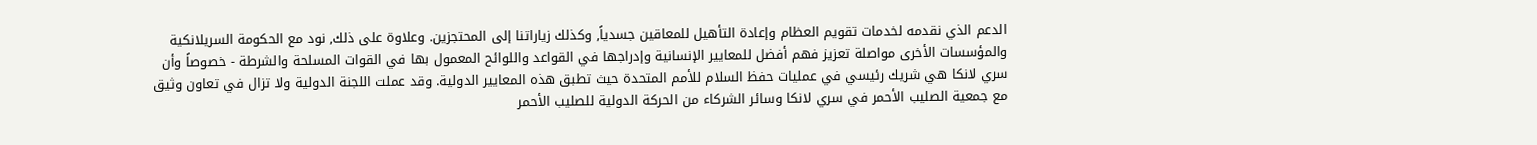الدعم الذي نقدمه لخدمات تقويم العظام وإعادة التأهيل للمعاقين جسدياً, وكذلك زياراتنا إلى المحتجزين. وعلاوة على ذلك, نود مع الحكومة السريلانكية والمؤسسات الأخرى مواصلة تعزيز فهم أفضل للمعايير الإنسانية وإدراجها في القواعد واللوائح المعمول بها في القوات المسلحة والشرطة - خصوصاً وأن سري لانكا هي شريك رئيسي في عمليات حفظ السلام للأمم المتحدة حيث تطبق هذه المعايير الدولية. وقد عملت اللجنة الدولية ولا تزال في تعاون وثيق مع جمعية الصليب الأحمر في سري لانكا وسائر الشركاء من الحركة الدولية للصليب الأحمر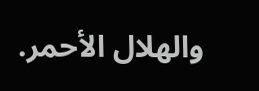والهلال الأحمر.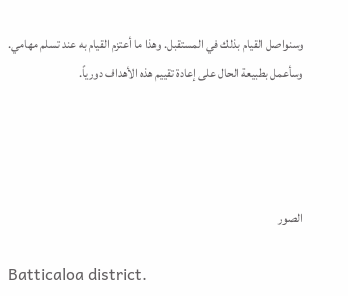وسنواصل القيام بذلك في المستقبل. وهذا ما أعتزم القيام به عند تسلم مهامي. وسأعمل بطبيعة الحال على إعادة تقييم هذه الأهداف دورياً.




الصور

Batticaloa district.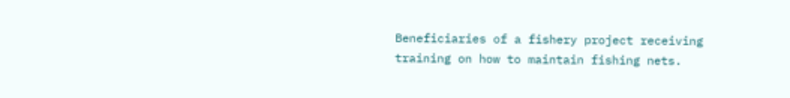Beneficiaries of a fishery project receiving training on how to maintain fishing nets.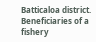Batticaloa district. Beneficiaries of a fishery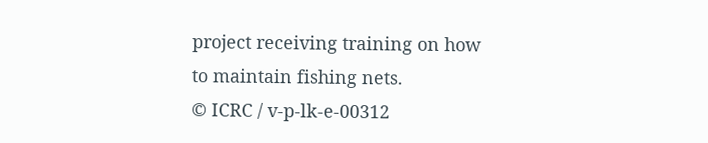project receiving training on how to maintain fishing nets.
© ICRC / v-p-lk-e-00312